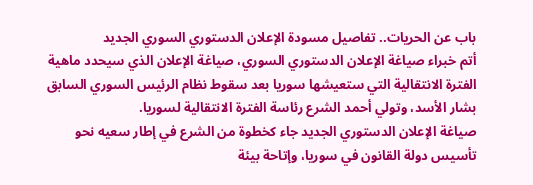باب عن الحريات.. تفاصيل مسودة الإعلان الدستوري السوري الجديد
أتم خبراء صياغة الإعلان الدستوري السوري، صياغة الإعلان الذي سيحدد ماهية الفترة الانتقالية التي ستعيشها سوريا بعد سقوط نظام الرئيس السوري السابق بشار الأسد، وتولي أحمد الشرع رئاسة الفترة الانتقالية لسوريا.
صياغة الإعلان الدستوري الجديد جاء كخطوة من الشرع في إطار سعيه نحو تأسيس دولة القانون في سوريا، وإتاحة بيئة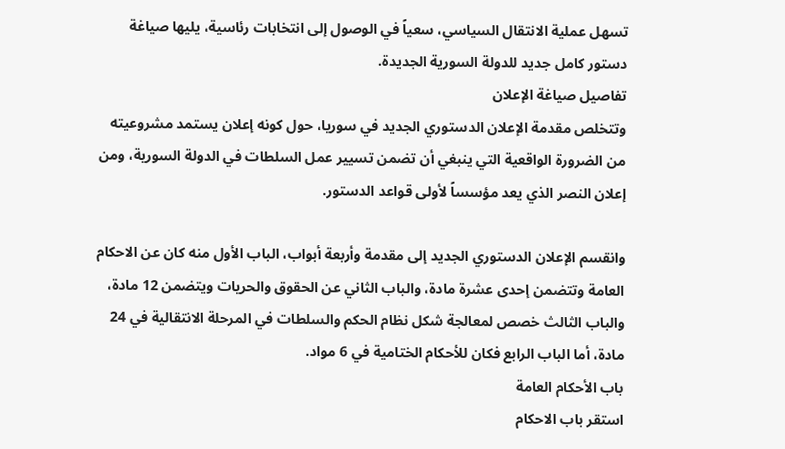تسهل عملية الانتقال السياسي، سعياً في الوصول إلى انتخابات رئاسية، يليها صياغة دستور كامل جديد للدولة السورية الجديدة.
تفاصيل صياغة الإعلان
وتتخلص مقدمة الإعلان الدستوري الجديد في سوريا، حول كونه إعلان يستمد مشروعيته من الضرورة الواقعية التي ينبغي أن تضمن تسيير عمل السلطات في الدولة السورية، ومن إعلان النصر الذي يعد مؤسساً لأولى قواعد الدستور.

وانقسم الإعلان الدستوري الجديد إلى مقدمة وأربعة أبواب، الباب الأول منه كان عن الاحكام العامة وتتضمن إحدى عشرة مادة، والباب الثاني عن الحقوق والحريات ويتضمن 12 مادة، والباب الثالث خصص لمعالجة شكل نظام الحكم والسلطات في المرحلة الانتقالية في 24 مادة، أما الباب الرابع فكان للأحكام الختامية في 6 مواد.
باب الأحكام العامة
استقر باب الاحكام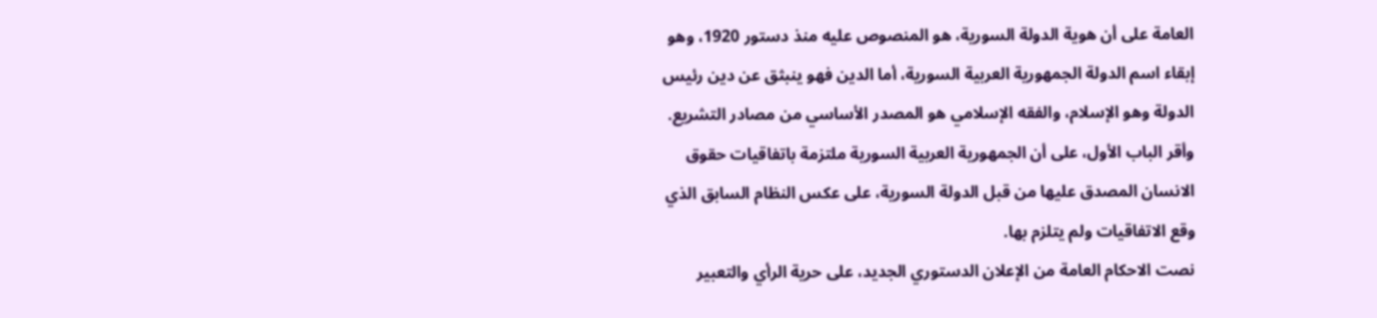العامة على أن هوية الدولة السورية، هو المنصوص عليه منذ دستور 1920، وهو إبقاء اسم الدولة الجمهورية العربية السورية، أما الدين فهو ينبثق عن دين رئيس الدولة وهو الإسلام، والفقه الإسلامي هو المصدر الأساسي من مصادر التشريع.
وأقر الباب الأول، على أن الجمهورية العربية السورية ملتزمة باتفاقيات حقوق الانسان المصدق عليها من قبل الدولة السورية، على عكس النظام السابق الذي وقع الاتفاقيات ولم يتلزم بها.
نصت الاحكام العامة من الإعلان الدستوري الجديد، على حرية الرأي والتعبير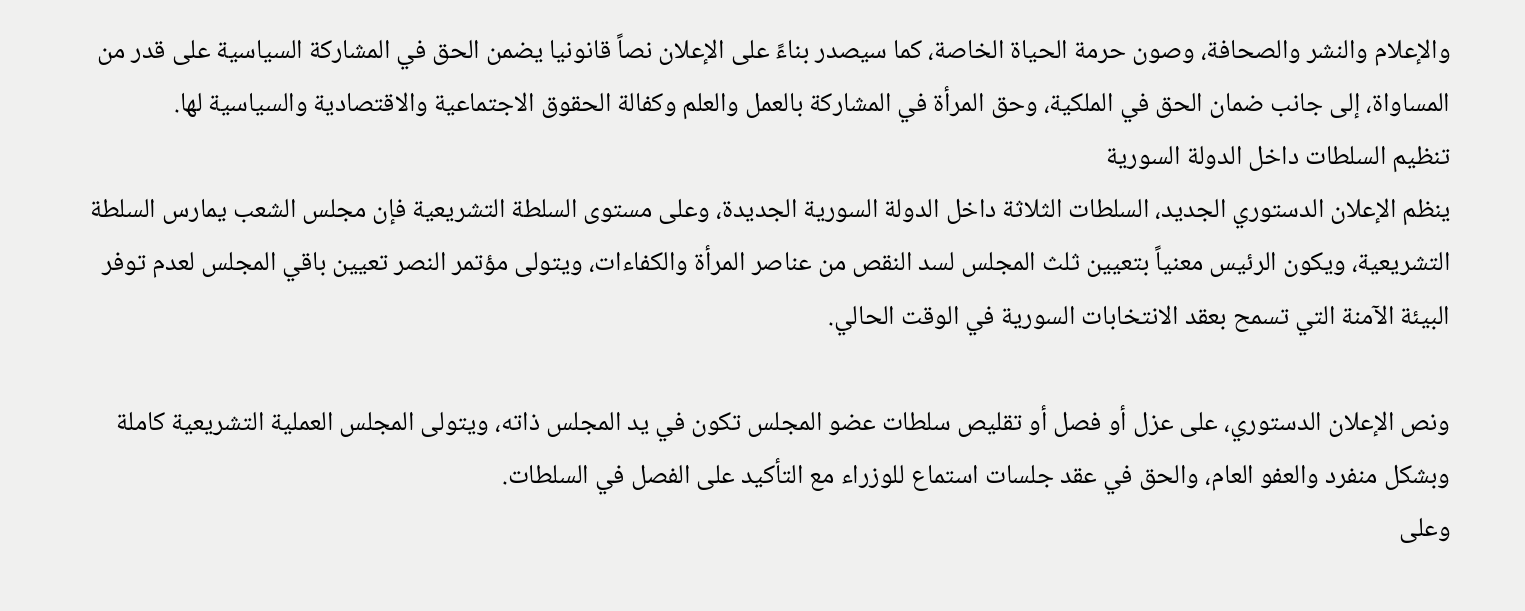والإعلام والنشر والصحافة، وصون حرمة الحياة الخاصة، كما سيصدر بناءً على الإعلان نصاً قانونيا يضمن الحق في المشاركة السياسية على قدر من المساواة، إلى جانب ضمان الحق في الملكية، وحق المرأة في المشاركة بالعمل والعلم وكفالة الحقوق الاجتماعية والاقتصادية والسياسية لها.
تنظيم السلطات داخل الدولة السورية
ينظم الإعلان الدستوري الجديد، السلطات الثلاثة داخل الدولة السورية الجديدة، وعلى مستوى السلطة التشريعية فإن مجلس الشعب يمارس السلطة التشريعية، ويكون الرئيس معنياً بتعيين ثلث المجلس لسد النقص من عناصر المرأة والكفاءات، ويتولى مؤتمر النصر تعيين باقي المجلس لعدم توفر البيئة الآمنة التي تسمح بعقد الانتخابات السورية في الوقت الحالي.

ونص الإعلان الدستوري، على عزل أو فصل أو تقليص سلطات عضو المجلس تكون في يد المجلس ذاته، ويتولى المجلس العملية التشريعية كاملة وبشكل منفرد والعفو العام، والحق في عقد جلسات استماع للوزراء مع التأكيد على الفصل في السلطات.
وعلى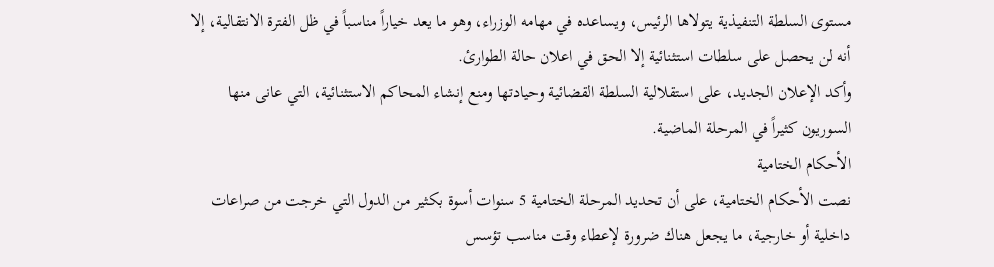مستوى السلطة التنفيذية يتولاها الرئيس، ويساعده في مهامه الوزراء، وهو ما يعد خياراً مناسباً في ظل الفترة الانتقالية، إلا أنه لن يحصل على سلطات استثنائية إلا الحق في اعلان حالة الطوارئ.
وأكد الإعلان الجديد، على استقلالية السلطة القضائية وحيادتها ومنع إنشاء المحاكم الاستثنائية، التي عانى منها السوريون كثيراً في المرحلة الماضية.
الأحكام الختامية
نصت الأحكام الختامية، على أن تحديد المرحلة الختامية 5 سنوات أسوة بكثير من الدول التي خرجت من صراعات داخلية أو خارجية، ما يجعل هناك ضرورة لإعطاء وقت مناسب تؤسس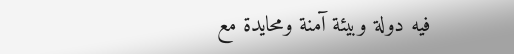فيه دولة وبيئة آمنة ومحايدة مع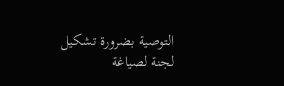التوصية بضرورة تشكيل لجنة لصياغة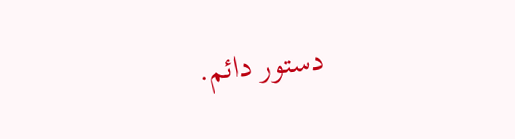دستور دائم.